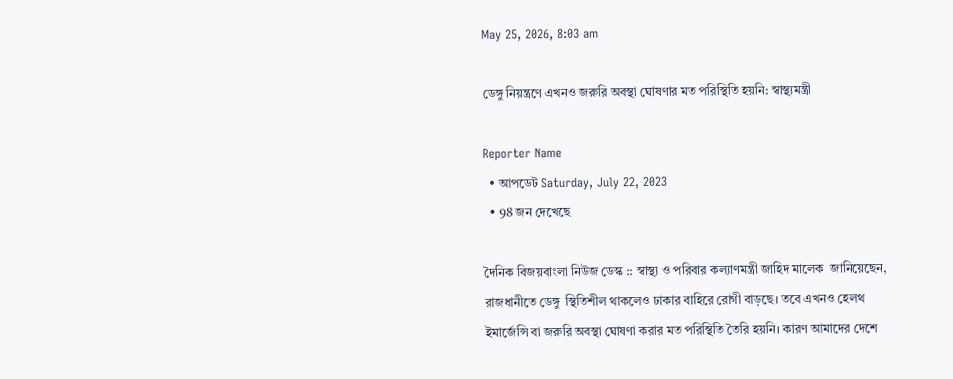May 25, 2026, 8:03 am

ডেঙ্গু নিয়ন্ত্রণে এখনও জরুরি অবস্থা ঘোষণার মত পরিস্থিতি হয়নি: স্বাস্থ্যমন্ত্রী

Reporter Name
  • আপডেট Saturday, July 22, 2023
  • 98 জন দেখেছে

দৈনিক বিজয়বাংলা নিউজ ডেস্ক :: স্বাস্থ্য ও পরিবার কল্যাণমন্ত্রী জাহিদ মালেক  জানিয়েছেন, রাজধানীতে ডেঙ্গু  স্থিতিশীল থাকলেও ঢাকার বাহিরে রোগী বাড়ছে। তবে এখনও হেলথ ইমার্জেন্সি বা জরুরি অবস্থা ঘোষণা করার মত পরিস্থিতি তৈরি হয়নি। কারণ আমাদের দেশে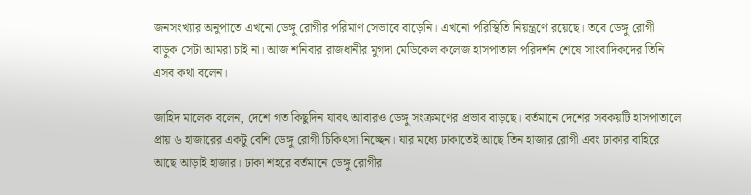জনসংখ্যার অনুপাতে এখনো ডেঙ্গু রোগীর পরিমাণ সেভাবে বাড়েনি। এখনো পরিস্থিতি নিয়ন্ত্রণে রয়েছে। তবে ডেঙ্গু রোগী বাড়ুক সেটা আমরা চাই না। আজ শনিবার রাজধানীর মুগদা মেডিকেল কলেজ হাসপাতাল পরিদর্শন শেষে সাংবাদিকদের তিনি এসব কথা বলেন।

জাহিদ মালেক বলেন, দেশে গত কিছুদিন যাবৎ আবারও ডেঙ্গু সংক্রমণের প্রভাব বাড়ছে। বর্তমানে দেশের সবকয়টি হাসপাতালে প্রায় ৬ হাজারের একটু বেশি ডেঙ্গু রোগী চিকিৎসা নিচ্ছেন। যার মধ্যে ঢাকাতেই আছে তিন হাজার রোগী এবং ঢাকার বাহিরে আছে আড়াই হাজার। ঢাকা শহরে বর্তমানে ডেঙ্গু রোগীর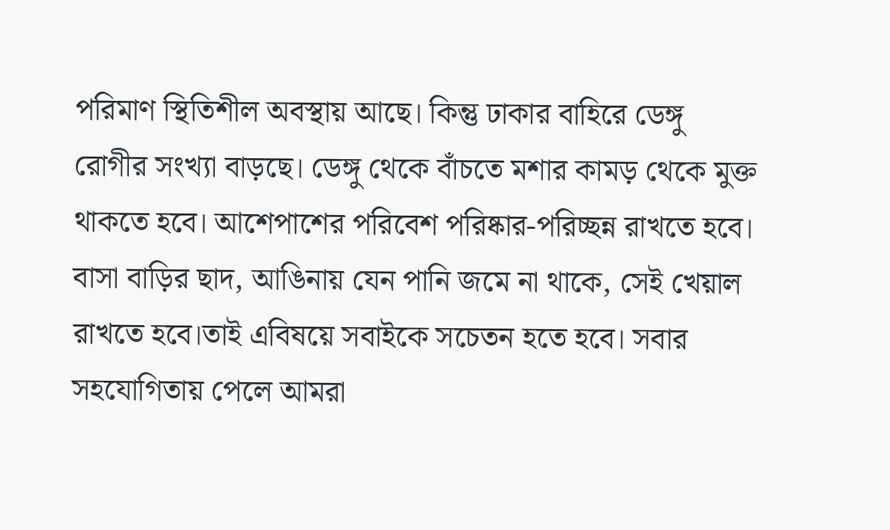পরিমাণ স্থিতিশীল অবস্থায় আছে। কিন্তু ঢাকার বাহিরে ডেঙ্গু রোগীর সংখ্যা বাড়ছে। ডেঙ্গু থেকে বাঁচতে মশার কামড় থেকে মুক্ত থাকতে হবে। আশেপাশের পরিবেশ পরিষ্কার-পরিচ্ছন্ন রাখতে হবে। বাসা বাড়ির ছাদ, আঙিনায় যেন পানি জমে না থাকে, সেই খেয়াল রাখতে হবে।তাই এবিষয়ে সবাইকে সচেতন হতে হবে। সবার সহযোগিতায় পেলে আমরা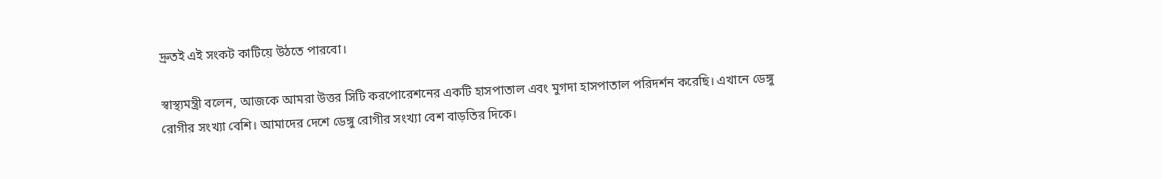দ্রুতই এই সংকট কাটিয়ে উঠতে পারবো।

স্বাস্থ্যমন্ত্রী বলেন, আজকে আমরা উত্তর সিটি করপোরেশনের একটি হাসপাতাল এবং মুগদা হাসপাতাল পরিদর্শন করেছি। এখানে ডেঙ্গু রোগীর সংখ্যা বেশি। আমাদের দেশে ডেঙ্গু রোগীর সংখ্যা বেশ বাড়তির দিকে।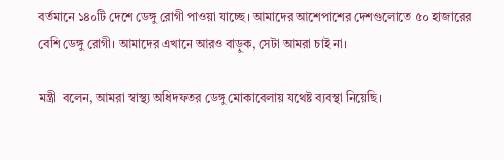বর্তমানে ১৪০টি দেশে ডেঙ্গু রোগী পাওয়া যাচ্ছে। আমাদের আশেপাশের দেশগুলোতে ৫০ হাজারের বেশি ডেঙ্গু রোগী। আমাদের এখানে আরও বাড়ুক, সেটা আমরা চাই না।

মন্ত্রী  বলেন, আমরা স্বাস্থ্য অধিদফতর ডেঙ্গু মোকাবেলায় যথেষ্ট ব্যবস্থা নিয়েছি।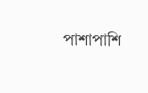পাশাপাশি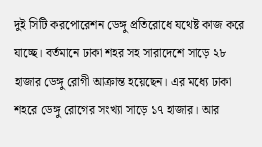দুই সিটি করপোরেশন ডেঙ্গু প্রতিরোধে যথেষ্ট কাজ করে যাচ্ছে। বর্তমানে ঢাকা শহর সহ সারাদেশে সাড়ে ২৮ হাজার ডেঙ্গু রোগী আক্রান্ত হয়েছেন। এর মধ্যে ঢাকা শহরে ডেঙ্গু রোগের সংখ্যা সাড়ে ১৭ হাজার। আর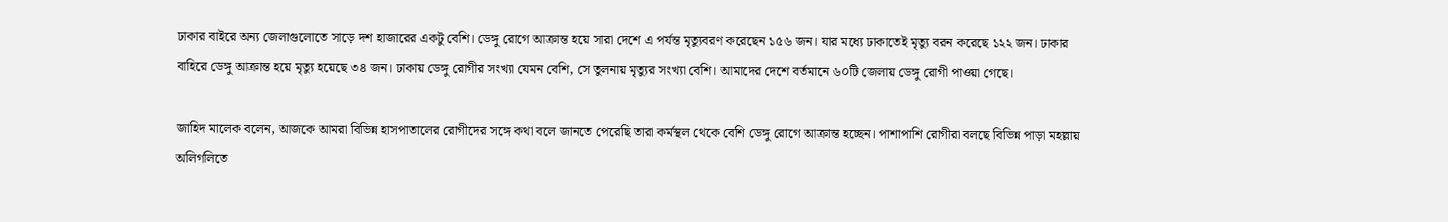ঢাকার বাইরে অন্য জেলাগুলোতে সাড়ে দশ হাজারের একটু বেশি। ডেঙ্গু রোগে আক্রান্ত হয়ে সারা দেশে এ পর্যন্ত মৃত্যুবরণ করেছেন ১৫৬ জন। যার মধ্যে ঢাকাতেই মৃত্যু বরন করেছে ১২২ জন। ঢাকার বাহিরে ডেঙ্গু আক্রান্ত হয়ে মৃত্যু হয়েছে ৩৪ জন। ঢাকায় ডেঙ্গু রোগীর সংখ্যা যেমন বেশি, সে তুলনায় মৃত্যুর সংখ্যা বেশি। আমাদের দেশে বর্তমানে ৬০টি জেলায় ডেঙ্গু রোগী পাওয়া গেছে।

জাহিদ মালেক বলেন, আজকে আমরা বিভিন্ন হাসপাতালের রোগীদের সঙ্গে কথা বলে জানতে পেরেছি তারা কর্মস্থল থেকে বেশি ডেঙ্গু রোগে আক্রান্ত হচ্ছেন। পাশাপাশি রোগীরা বলছে বিভিন্ন পাড়া মহল্লায় অলিগলিতে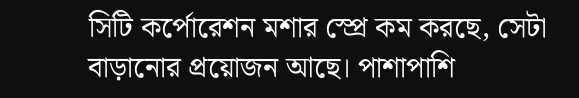সিটি কর্পোরেশন মশার স্প্রে কম করছে, সেটা বাড়ানোর প্রয়োজন আছে। পাশাপাশি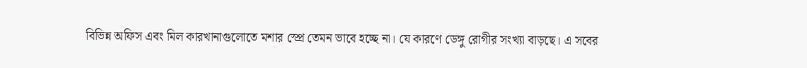বিভিন্ন অফিস এবং মিল কারখানাগুলোতে মশার স্প্রে তেমন ভাবে হচ্ছে না। যে কারণে ডেঙ্গু রোগীর সংখ্যা বাড়ছে। এ সবের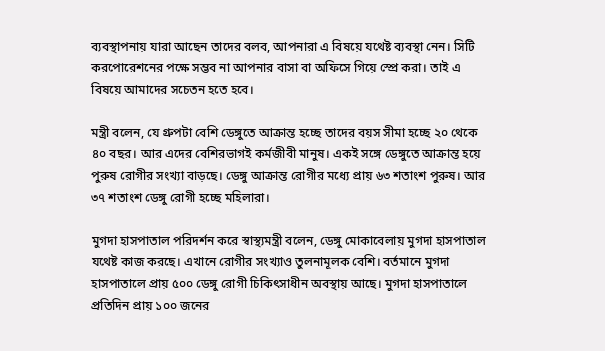ব্যবস্থাপনায় যারা আছেন তাদের বলব, আপনারা এ বিষয়ে যথেষ্ট ব্যবস্থা নেন। সিটি করপোরেশনের পক্ষে সম্ভব না আপনার বাসা বা অফিসে গিয়ে স্প্রে করা। তাই এ বিষয়ে আমাদের সচেতন হতে হবে।

মন্ত্রী বলেন, যে গ্রুপটা বেশি ডেঙ্গুতে আক্রান্ত হচ্ছে তাদের বয়স সীমা হচ্ছে ২০ থেকে ৪০ বছর। আর এদের বেশিরভাগই কর্মজীবী মানুষ। একই সঙ্গে ডেঙ্গুতে আক্রান্ত হয়ে পুরুষ রোগীর সংখ্যা বাড়ছে। ডেঙ্গু আক্রান্ত রোগীর মধ্যে প্রায় ৬৩ শতাংশ পুরুষ। আর ৩৭ শতাংশ ডেঙ্গু রোগী হচ্ছে মহিলারা।

মুগদা হাসপাতাল পরিদর্শন করে স্বাস্থ্যমন্ত্রী বলেন, ডেঙ্গু মোকাবেলায় মুগদা হাসপাতাল যথেষ্ট কাজ করছে। এখানে রোগীর সংখ্যাও তুলনামূলক বেশি। বর্তমানে মুগদা হাসপাতালে প্রায় ৫০০ ডেঙ্গু রোগী চিকিৎসাধীন অবস্থায় আছে। মুগদা হাসপাতালে প্রতিদিন প্রায় ১০০ জনের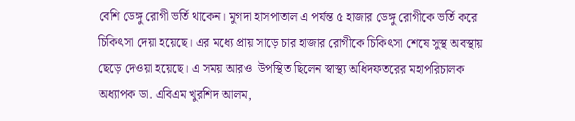বেশি ডেঙ্গু রোগী ভর্তি থাকেন। মুগদা হাসপাতাল এ পর্যন্ত ৫ হাজার ডেঙ্গু রোগীকে ভর্তি করে চিকিৎসা দেয়া হয়েছে। এর মধ্যে প্রায় সাড়ে চার হাজার রোগীকে চিকিৎসা শেষে সুস্থ অবস্থায় ছেড়ে দেওয়া হয়েছে। এ সময় আরও  উপস্থিত ছিলেন স্বাস্থ্য অধিদফতরের মহাপরিচালক অধ্যাপক ডা. এবিএম খুরশিদ আলম,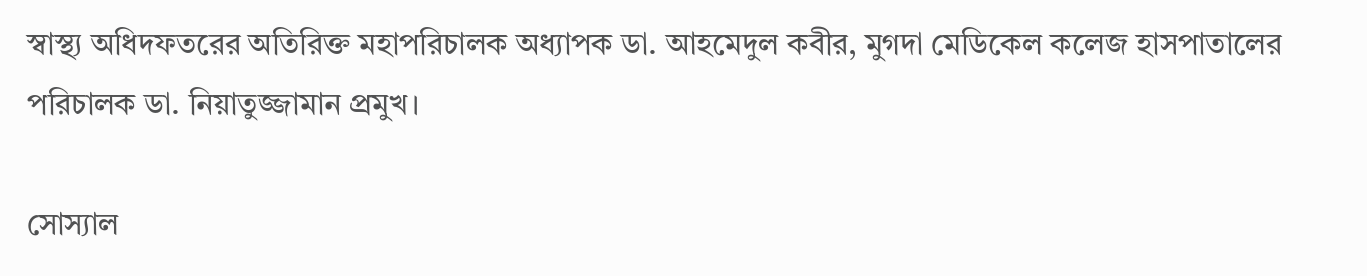স্বাস্থ্য অধিদফতরের অতিরিক্ত মহাপরিচালক অধ্যাপক ডা. আহমেদুল কবীর, মুগদা মেডিকেল কলেজ হাসপাতালের পরিচালক ডা. নিয়াতুজ্জামান প্রমুখ।

সোস্যাল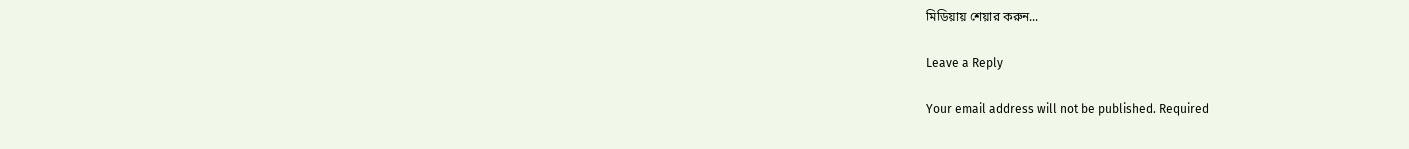মিডিয়ায় শেয়ার করুন...

Leave a Reply

Your email address will not be published. Required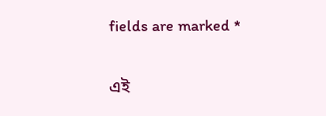fields are marked *

এই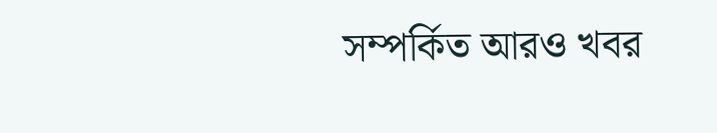সম্পর্কিত আরও খবর